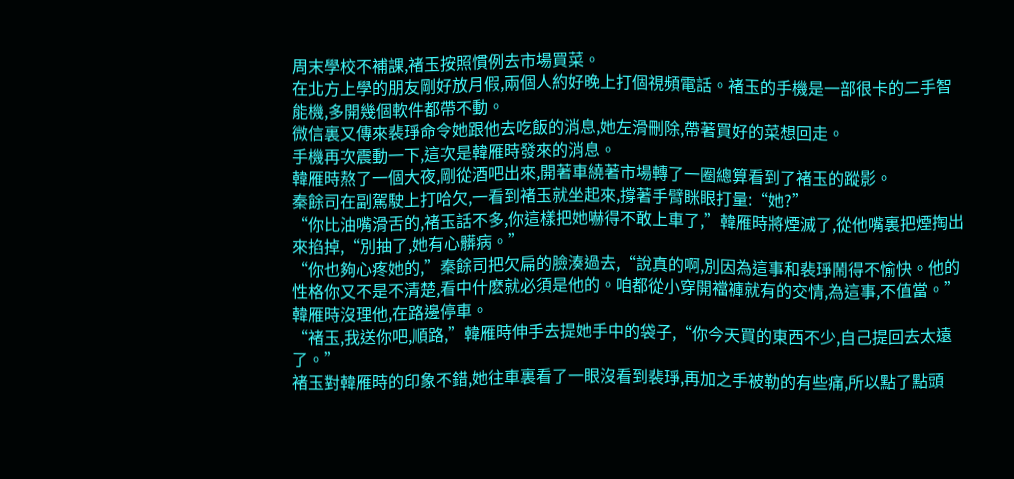周末學校不補課,褚玉按照慣例去市場買菜。
在北方上學的朋友剛好放月假,兩個人約好晚上打個視頻電話。褚玉的手機是一部很卡的二手智能機,多開幾個軟件都帶不動。
微信裏又傳來裴琤命令她跟他去吃飯的消息,她左滑刪除,帶著買好的菜想回走。
手機再次震動一下,這次是韓雁時發來的消息。
韓雁時熬了一個大夜,剛從酒吧出來,開著車繞著市場轉了一圈總算看到了褚玉的蹤影。
秦餘司在副駕駛上打哈欠,一看到褚玉就坐起來,撐著手臂眯眼打量:“她?”
“你比油嘴滑舌的,褚玉話不多,你這樣把她嚇得不敢上車了,”韓雁時將煙滅了,從他嘴裏把煙掏出來掐掉,“別抽了,她有心髒病。”
“你也夠心疼她的,”秦餘司把欠扁的臉湊過去,“說真的啊,別因為這事和裴琤鬧得不愉快。他的性格你又不是不清楚,看中什麽就必須是他的。咱都從小穿開襠褲就有的交情,為這事,不值當。”
韓雁時沒理他,在路邊停車。
“褚玉,我送你吧,順路,”韓雁時伸手去提她手中的袋子,“你今天買的東西不少,自己提回去太遠了。”
褚玉對韓雁時的印象不錯,她往車裏看了一眼沒看到裴琤,再加之手被勒的有些痛,所以點了點頭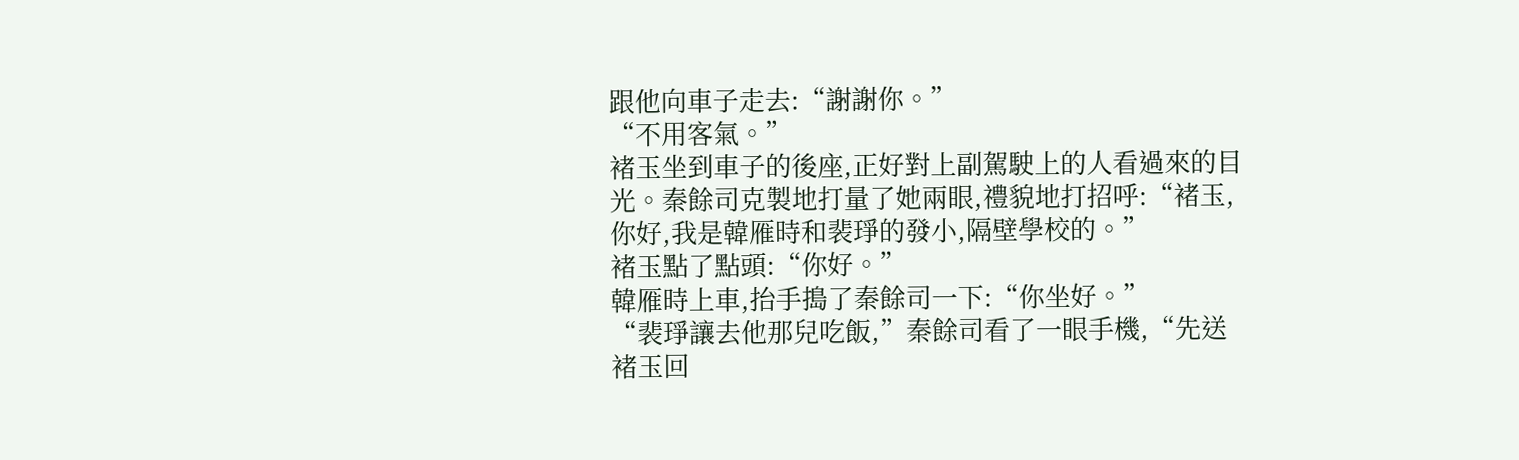跟他向車子走去:“謝謝你。”
“不用客氣。”
褚玉坐到車子的後座,正好對上副駕駛上的人看過來的目光。秦餘司克製地打量了她兩眼,禮貌地打招呼:“褚玉,你好,我是韓雁時和裴琤的發小,隔壁學校的。”
褚玉點了點頭:“你好。”
韓雁時上車,抬手搗了秦餘司一下:“你坐好。”
“裴琤讓去他那兒吃飯,”秦餘司看了一眼手機,“先送褚玉回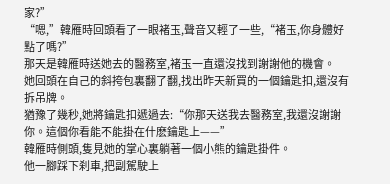家?”
“嗯,”韓雁時回頭看了一眼褚玉,聲音又輕了一些,“褚玉,你身體好點了嗎?”
那天是韓雁時送她去的醫務室,褚玉一直還沒找到謝謝他的機會。
她回頭在自己的斜挎包裏翻了翻,找出昨天新買的一個鑰匙扣,還沒有拆吊牌。
猶豫了幾秒,她將鑰匙扣遞過去:“你那天送我去醫務室,我還沒謝謝你。這個你看能不能掛在什麽鑰匙上——”
韓雁時側頭,隻見她的掌心裏躺著一個小熊的鑰匙掛件。
他一腳踩下刹車,把副駕駛上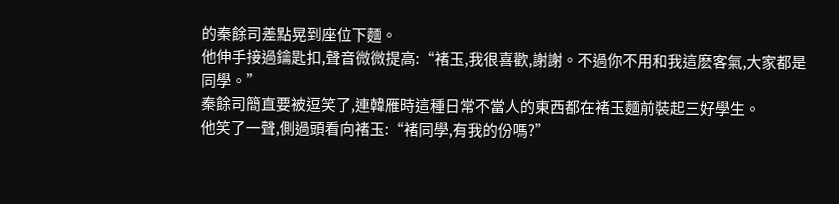的秦餘司差點晃到座位下麵。
他伸手接過鑰匙扣,聲音微微提高:“褚玉,我很喜歡,謝謝。不過你不用和我這麽客氣,大家都是同學。”
秦餘司簡直要被逗笑了,連韓雁時這種日常不當人的東西都在褚玉麵前裝起三好學生。
他笑了一聲,側過頭看向褚玉:“褚同學,有我的份嗎?”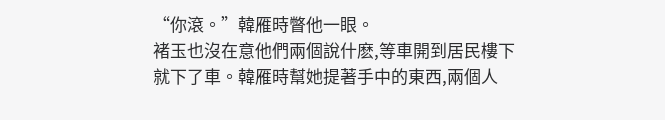“你滾。”韓雁時瞥他一眼。
褚玉也沒在意他們兩個說什麽,等車開到居民樓下就下了車。韓雁時幫她提著手中的東西,兩個人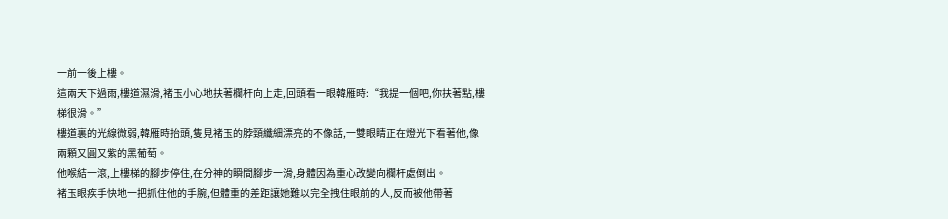一前一後上樓。
這兩天下過雨,樓道濕滑,褚玉小心地扶著欄杆向上走,回頭看一眼韓雁時:“我提一個吧,你扶著點,樓梯很滑。”
樓道裏的光線微弱,韓雁時抬頭,隻見褚玉的脖頸纖細漂亮的不像話,一雙眼睛正在燈光下看著他,像兩顆又圓又紫的黑葡萄。
他喉結一滾,上樓梯的腳步停住,在分神的瞬間腳步一滑,身體因為重心改變向欄杆處倒出。
褚玉眼疾手快地一把抓住他的手腕,但體重的差距讓她難以完全拽住眼前的人,反而被他帶著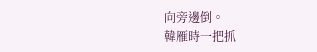向旁邊倒。
韓雁時一把抓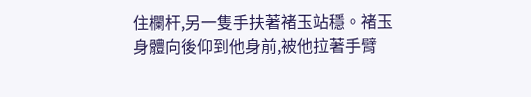住欄杆,另一隻手扶著褚玉站穩。褚玉身體向後仰到他身前,被他拉著手臂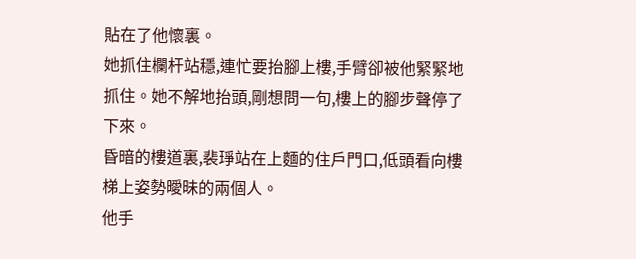貼在了他懷裏。
她抓住欄杆站穩,連忙要抬腳上樓,手臂卻被他緊緊地抓住。她不解地抬頭,剛想問一句,樓上的腳步聲停了下來。
昏暗的樓道裏,裴琤站在上麵的住戶門口,低頭看向樓梯上姿勢曖昧的兩個人。
他手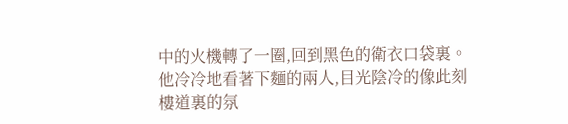中的火機轉了一圈,回到黑色的衛衣口袋裏。
他冷冷地看著下麵的兩人,目光陰冷的像此刻樓道裏的氛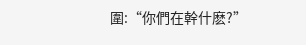圍:“你們在幹什麽?”